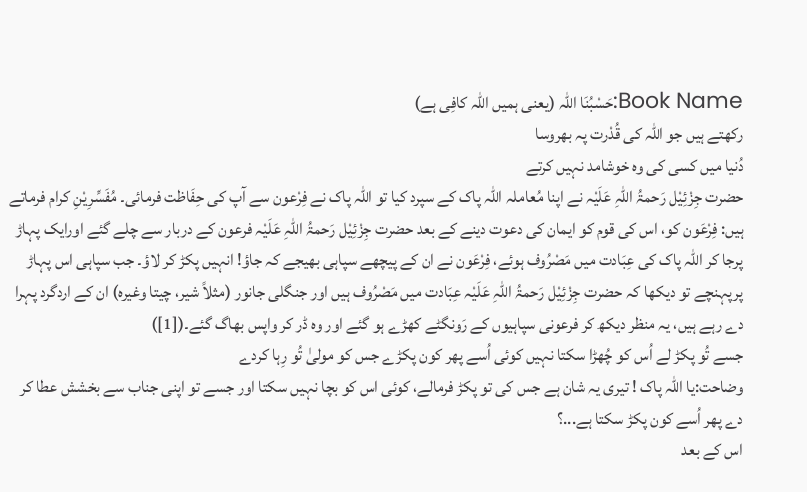Book Name:حَسْبُنَا اللہ (یعنی ہمیں اللہ کافِی ہے)
رکھتے ہیں جو اللہ کی قُدْرت پہ بھروسا
دُنیا میں کسی کی وہ خوشامد نہیں کرتے
حضرت جِزْئِیْل رَحمۃُ اللہِ عَلَیْہ نے اپنا مُعاملہ اللہ پاک کے سپرد کیا تو اللہ پاک نے فِرْعون سے آپ کی حِفَاظت فرمائی۔ مُفَسِّرِیْنِ کرام فرماتے ہیں: فِرْعَون کو، اس کی قوم کو ایمان کی دعوت دینے کے بعد حضرت جِزْئِیْل رَحمۃُ اللہِ عَلَیْہ فرعون کے دربار سے چلے گئے اورایک پہاڑ پرجا کر اللہ پاک کی عِبَادت میں مَصْرُوف ہوئے، فِرْعَون نے ان کے پیچھے سپاہی بھیجے کہ جاؤ! انہیں پکڑ کر لاؤ۔ جب سپاہی اس پہاڑ پرپہنچے تو دیکھا کہ حضرت جِزْئِیْل رَحمۃُ اللہِ عَلَیْہ عِبَادت میں مَصْرُوف ہیں اور جنگلی جانور (مثلاً شیر، چیتا وغیرہ) ان کے اردگرد پہرا دے رہے ہیں، یہ منظر دیکھ کر فرعونی سپاہیوں کے رَونگٹے کھڑے ہو گئے اور وہ ڈر کر واپس بھاگ گئے۔([1])
جسے تُو پکڑ لے اُس کو چُھڑا سکتا نہیں کوئی اُسے پھر کون پکڑے جس کو مولیٰ تُو رِہا کردے
وضاحت:یا اللہ پاک ! تیری یہ شان ہے جس کی تو پکڑ فرمالے، کوئی اس کو بچا نہیں سکتا اور جسے تو اپنی جناب سے بخشش عطا کر دے پھر اُسے کون پکڑ سکتا ہے...؟
اس کے بعد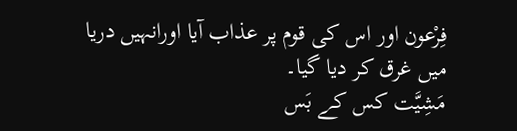فِرْعون اور اس کی قوم پر عذاب آیا اورانہیں دریا میں غرق کر دیا گیا۔
مَشِیَّت کس کے بَس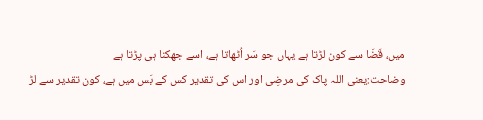میں، قَضَا سے کون لڑتا ہے یہاں جو سَر اُٹھاتا ہے، اسے جھکنا ہی پڑتا ہے
وضاحت:یعنی اللہ پاک کی مرضِی اور اس کی تقدیر کس کے بَس میں ہے، کون تقدیر سے لڑ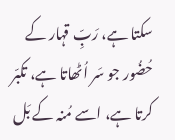سکتا ہے، رَبِّ قہار کے حُضُور جو سَر اُٹھاتا ہے، تکبّر کرتا ہے، اسے مُنہ کے بَل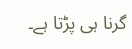گرنا ہی پڑتا ہے۔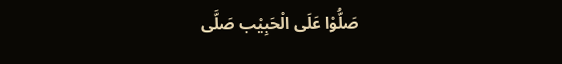صَلُّوْا عَلَی الْحَبِیْب صَلَّی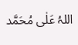اللہُ عَلٰی مُحَمَّد